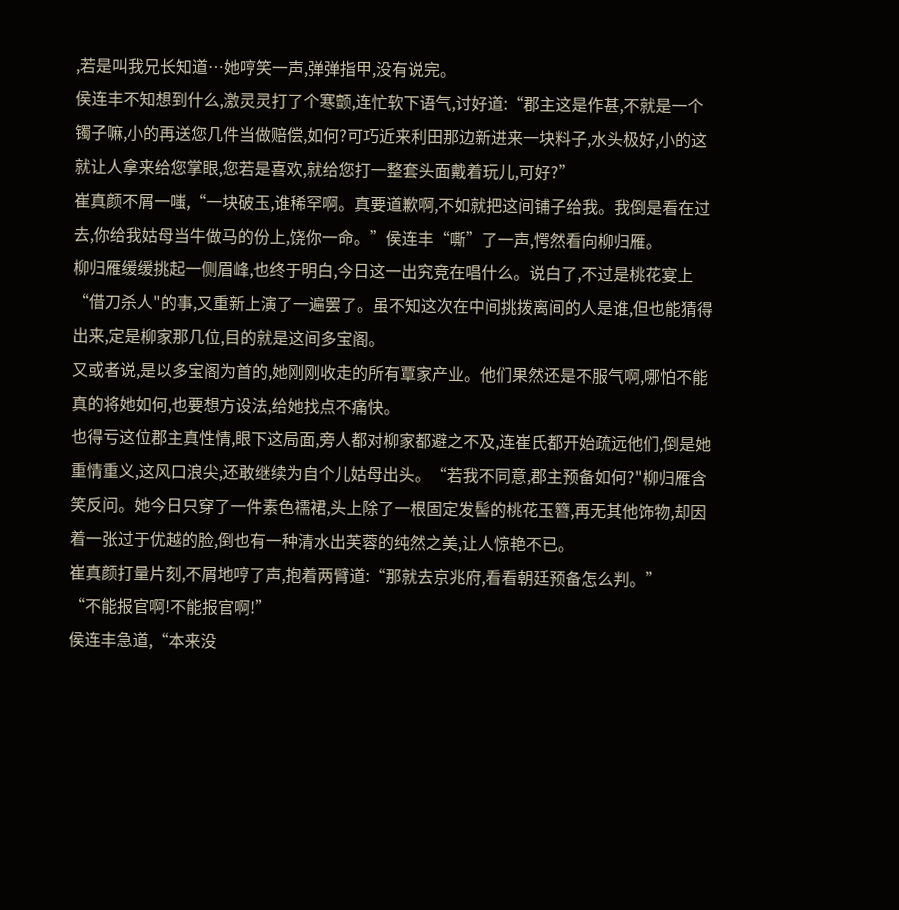,若是叫我兄长知道…她哼笑一声,弹弹指甲,没有说完。
侯连丰不知想到什么,激灵灵打了个寒颤,连忙软下语气,讨好道:“郡主这是作甚,不就是一个镯子嘛,小的再送您几件当做赔偿,如何?可巧近来利田那边新进来一块料子,水头极好,小的这就让人拿来给您掌眼,您若是喜欢,就给您打一整套头面戴着玩儿,可好?”
崔真颜不屑一嗤,“一块破玉,谁稀罕啊。真要道歉啊,不如就把这间铺子给我。我倒是看在过去,你给我姑母当牛做马的份上,饶你一命。”侯连丰“嘶”了一声,愕然看向柳归雁。
柳归雁缓缓挑起一侧眉峰,也终于明白,今日这一出究竞在唱什么。说白了,不过是桃花宴上“借刀杀人"的事,又重新上演了一遍罢了。虽不知这次在中间挑拨离间的人是谁,但也能猜得出来,定是柳家那几位,目的就是这间多宝阁。
又或者说,是以多宝阁为首的,她刚刚收走的所有覃家产业。他们果然还是不服气啊,哪怕不能真的将她如何,也要想方设法,给她找点不痛快。
也得亏这位郡主真性情,眼下这局面,旁人都对柳家都避之不及,连崔氏都开始疏远他们,倒是她重情重义,这风口浪尖,还敢继续为自个儿姑母出头。“若我不同意,郡主预备如何?"柳归雁含笑反问。她今日只穿了一件素色襦裙,头上除了一根固定发髻的桃花玉簪,再无其他饰物,却因着一张过于优越的脸,倒也有一种清水出芙蓉的纯然之美,让人惊艳不已。
崔真颜打量片刻,不屑地哼了声,抱着两臂道:“那就去京兆府,看看朝廷预备怎么判。”
“不能报官啊!不能报官啊!”
侯连丰急道,“本来没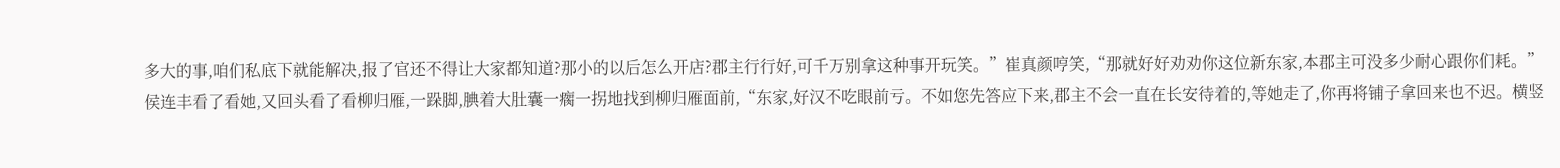多大的事,咱们私底下就能解决,报了官还不得让大家都知道?那小的以后怎么开店?郡主行行好,可千万别拿这种事开玩笑。”崔真颜哼笑,“那就好好劝劝你这位新东家,本郡主可没多少耐心跟你们耗。”
侯连丰看了看她,又回头看了看柳归雁,一跺脚,腆着大肚囊一瘸一拐地找到柳归雁面前,“东家,好汉不吃眼前亏。不如您先答应下来,郡主不会一直在长安待着的,等她走了,你再将铺子拿回来也不迟。横竖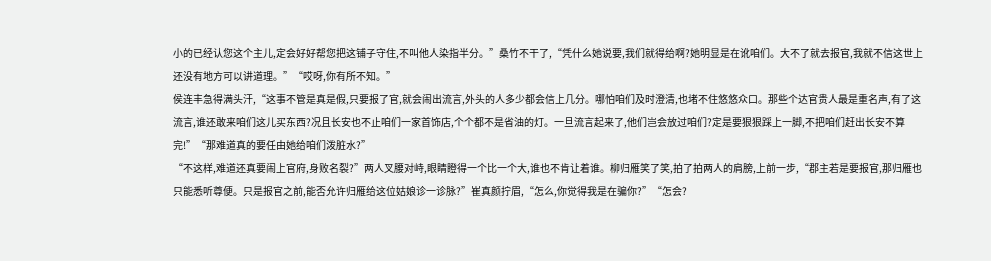小的已经认您这个主儿,定会好好帮您把这铺子守住,不叫他人染指半分。”桑竹不干了,“凭什么她说要,我们就得给啊?她明显是在讹咱们。大不了就去报官,我就不信这世上还没有地方可以讲道理。”“哎呀,你有所不知。”
侯连丰急得满头汗,“这事不管是真是假,只要报了官,就会闹出流言,外头的人多少都会信上几分。哪怕咱们及时澄清,也堵不住悠悠众口。那些个达官贵人最是重名声,有了这流言,谁还敢来咱们这儿买东西?况且长安也不止咱们一家首饰店,个个都不是省油的灯。一旦流言起来了,他们岂会放过咱们?定是要狠狠踩上一脚,不把咱们赶出长安不算完!”“那难道真的要任由她给咱们泼脏水?”
“不这样,难道还真要闹上官府,身败名裂?”两人叉腰对峙,眼睛瞪得一个比一个大,谁也不肯让着谁。柳归雁笑了笑,拍了拍两人的肩膀,上前一步,“郡主若是要报官,那归雁也只能悉听尊便。只是报官之前,能否允许归雁给这位姑娘诊一诊脉?”崔真颜拧眉,“怎么,你觉得我是在骗你?”“怎会?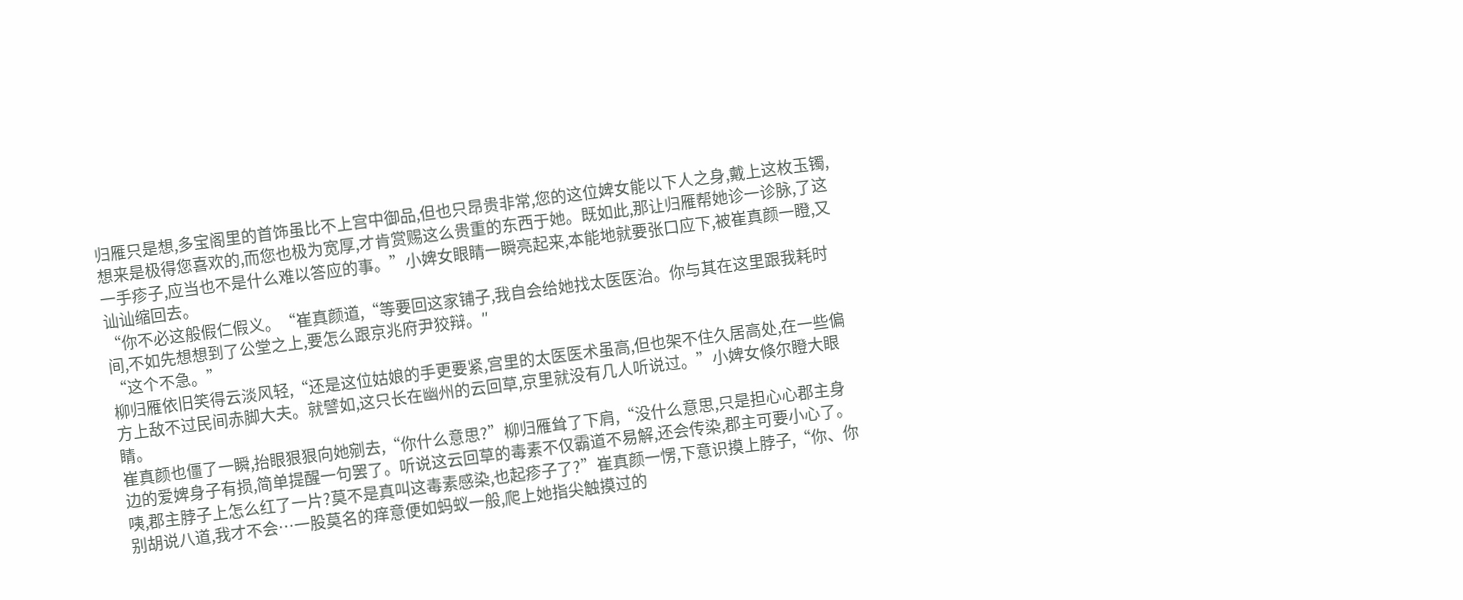归雁只是想,多宝阁里的首饰虽比不上宫中御品,但也只昂贵非常,您的这位婢女能以下人之身,戴上这枚玉镯,想来是极得您喜欢的,而您也极为宽厚,才肯赏赐这么贵重的东西于她。既如此,那让归雁帮她诊一诊脉,了这一手疹子,应当也不是什么难以答应的事。”小婢女眼睛一瞬亮起来,本能地就要张口应下,被崔真颜一瞪,又讪讪缩回去。
“你不必这般假仁假义。“崔真颜道,“等要回这家铺子,我自会给她找太医医治。你与其在这里跟我耗时间,不如先想想到了公堂之上,要怎么跟京兆府尹狡辩。″
“这个不急。”
柳归雁依旧笑得云淡风轻,“还是这位姑娘的手更要紧,宫里的太医医术虽高,但也架不住久居高处,在一些偏方上敌不过民间赤脚大夫。就譬如,这只长在幽州的云回草,京里就没有几人听说过。”小婢女倏尔瞪大眼睛。
崔真颜也僵了一瞬,抬眼狠狠向她剜去,“你什么意思?”柳归雁耸了下肩,“没什么意思,只是担心心郡主身边的爱婢身子有损,简单提醒一句罢了。听说这云回草的毒素不仅霸道不易解,还会传染,郡主可要小心了。咦,郡主脖子上怎么红了一片?莫不是真叫这毒素感染,也起疹子了?”崔真颜一愣,下意识摸上脖子,“你、你别胡说八道,我才不会…一股莫名的痒意便如蚂蚁一般,爬上她指尖触摸过的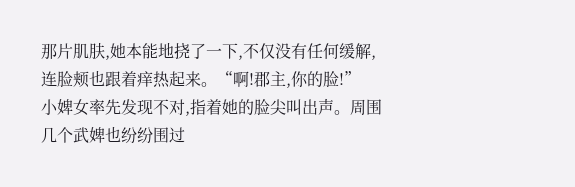那片肌肤,她本能地挠了一下,不仅没有任何缓解,连脸颊也跟着痒热起来。“啊!郡主,你的脸!”
小婢女率先发现不对,指着她的脸尖叫出声。周围几个武婢也纷纷围过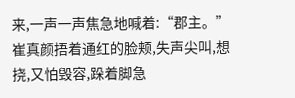来,一声一声焦急地喊着:“郡主。”崔真颜捂着通红的脸颊,失声尖叫,想挠,又怕毁容,跺着脚急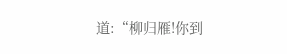道:“柳归雁!你到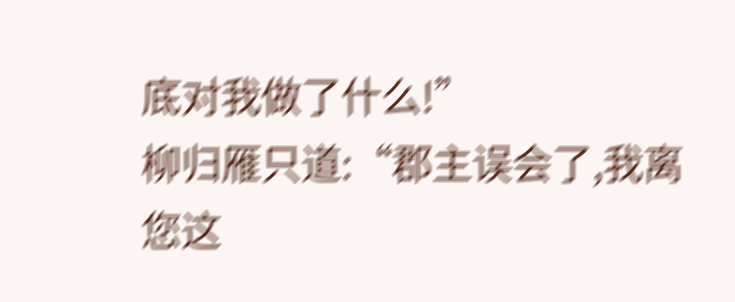底对我做了什么!”
柳归雁只道:“郡主误会了,我离您这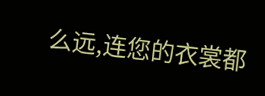么远,连您的衣裳都